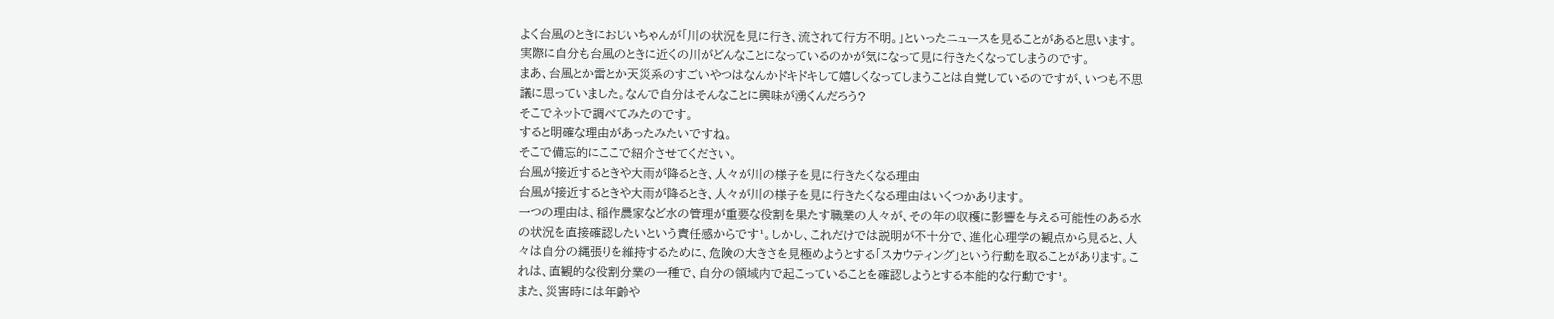よく台風のときにおじいちゃんが「川の状況を見に行き、流されて行方不明。」といったニュースを見ることがあると思います。
実際に自分も台風のときに近くの川がどんなことになっているのかが気になって見に行きたくなってしまうのです。
まあ、台風とか雷とか天災系のすごいやつはなんかドキドキして嬉しくなってしまうことは自覚しているのですが、いつも不思議に思っていました。なんで自分はそんなことに興味が湧くんだろう?
そこでネットで調べてみたのです。
すると明確な理由があったみたいですね。
そこで備忘的にここで紹介させてください。
台風が接近するときや大雨が降るとき、人々が川の様子を見に行きたくなる理由
台風が接近するときや大雨が降るとき、人々が川の様子を見に行きたくなる理由はいくつかあります。
一つの理由は、稲作農家など水の管理が重要な役割を果たす職業の人々が、その年の収穫に影響を与える可能性のある水の状況を直接確認したいという責任感からです¹。しかし、これだけでは説明が不十分で、進化心理学の観点から見ると、人々は自分の縄張りを維持するために、危険の大きさを見極めようとする「スカウティング」という行動を取ることがあります。これは、直観的な役割分業の一種で、自分の領域内で起こっていることを確認しようとする本能的な行動です¹。
また、災害時には年齢や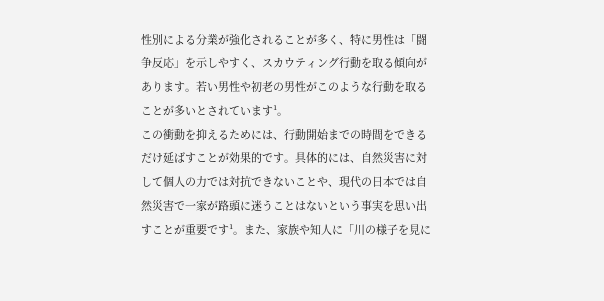性別による分業が強化されることが多く、特に男性は「闘争反応」を示しやすく、スカウティング行動を取る傾向があります。若い男性や初老の男性がこのような行動を取ることが多いとされています¹。
この衝動を抑えるためには、行動開始までの時間をできるだけ延ばすことが効果的です。具体的には、自然災害に対して個人の力では対抗できないことや、現代の日本では自然災害で一家が路頭に迷うことはないという事実を思い出すことが重要です¹。また、家族や知人に「川の様子を見に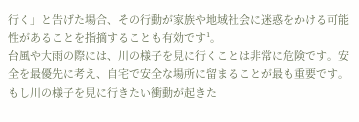行く」と告げた場合、その行動が家族や地域社会に迷惑をかける可能性があることを指摘することも有効です¹。
台風や大雨の際には、川の様子を見に行くことは非常に危険です。安全を最優先に考え、自宅で安全な場所に留まることが最も重要です。もし川の様子を見に行きたい衝動が起きた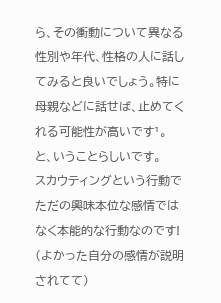ら、その衝動について異なる性別や年代、性格の人に話してみると良いでしょう。特に母親などに話せば、止めてくれる可能性が高いです¹。
と、いうことらしいです。
スカウティングという行動でただの興味本位な感情ではなく本能的な行動なのです!
(よかった自分の感情が説明されてて)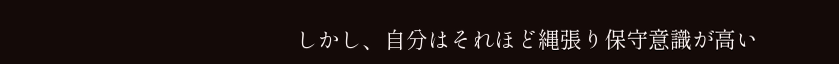しかし、自分はそれほど縄張り保守意識が高い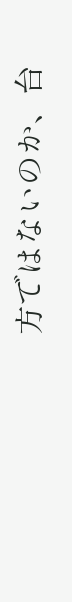方ではないのか、台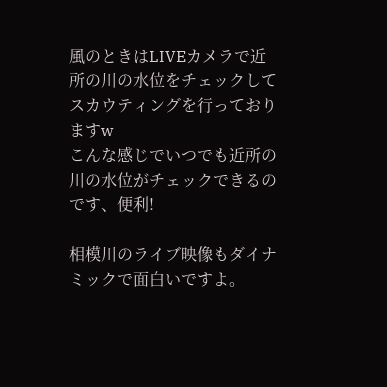風のときはLIVEカメラで近所の川の水位をチェックしてスカウティングを行っておりますw
こんな感じでいつでも近所の川の水位がチェックできるのです、便利!

相模川のライブ映像もダイナミックで面白いですよ。